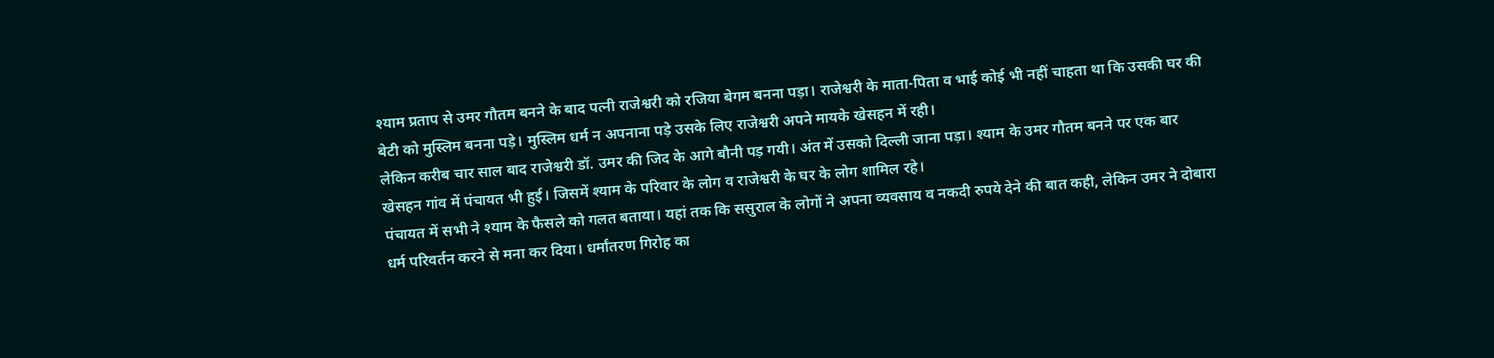श्याम प्रताप से उमर गौतम बनने के बाद पत्नी राजेश्वरी को रजिया बेगम बनना पड़ा। राजेश्वरी के माता-पिता व भाई कोई भी नहीं चाहता था कि उसकी घर की बेटी को मुस्लिम बनना पड़े। मुस्लिम धर्म न अपनाना पड़े उसके लिए राजेश्वरी अपने मायके खेसहन में रही।
लेकिन करीब चार साल बाद राजेश्वरी डॉ. उमर की जिद के आगे बौनी पड़ गयी। अंत में उसको दिल्ली जाना पड़ा। श्याम के उमर गौतम बनने पर एक बार खेसहन गांव में पंचायत भी हुई। जिसमें श्याम के परिवार के लोग व राजेश्वरी के घर के लोग शामिल रहे।
पंचायत में सभी ने श्याम के फैसले को गलत बताया। यहां तक कि ससुराल के लोगों ने अपना व्यवसाय व नकदी रुपये देने की बात कही, लेकिन उमर ने दोबारा धर्म परिवर्तन करने से मना कर दिया। धर्मांतरण गिरोह का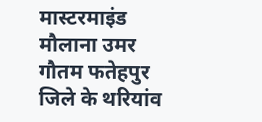मास्टरमाइंड मौलाना उमर गौतम फतेहपुर जिले के थरियांव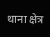थाना क्षेत्र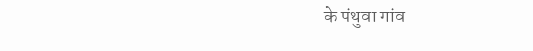के पंथुवा गांव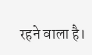रहने वाला है।